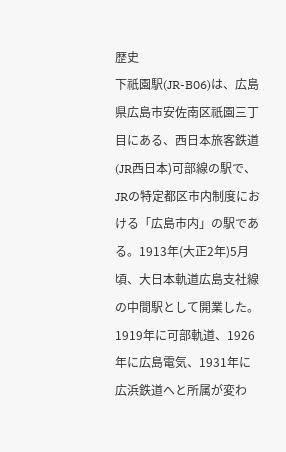歴史
下祇園駅(JR-B06)は、広島県広島市安佐南区祇園三丁目にある、西日本旅客鉄道(JR西日本)可部線の駅で、JRの特定都区市内制度における「広島市内」の駅である。1913年(大正2年)5月頃、大日本軌道広島支社線の中間駅として開業した。1919年に可部軌道、1926年に広島電気、1931年に広浜鉄道へと所属が変わ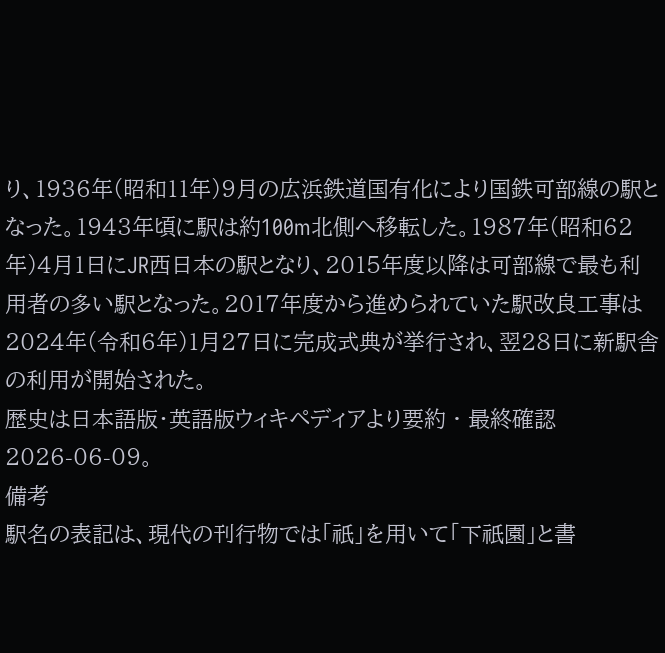り、1936年(昭和11年)9月の広浜鉄道国有化により国鉄可部線の駅となった。1943年頃に駅は約100m北側へ移転した。1987年(昭和62年)4月1日にJR西日本の駅となり、2015年度以降は可部線で最も利用者の多い駅となった。2017年度から進められていた駅改良工事は2024年(令和6年)1月27日に完成式典が挙行され、翌28日に新駅舎の利用が開始された。
歴史は日本語版・英語版ウィキペディアより要約 · 最終確認 2026-06-09。
備考
駅名の表記は、現代の刊行物では「祇」を用いて「下祇園」と書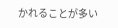かれることが多い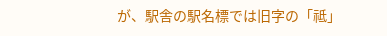が、駅舎の駅名標では旧字の「祗」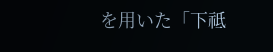を用いた「下祗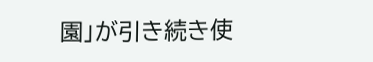園」が引き続き使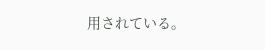用されている。